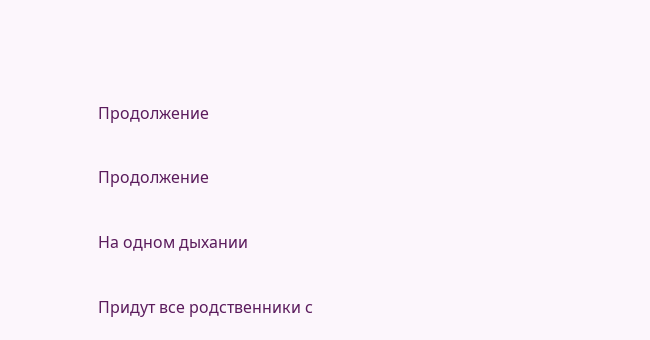Продолжение

Продолжение

На одном дыхании

Придут все родственники с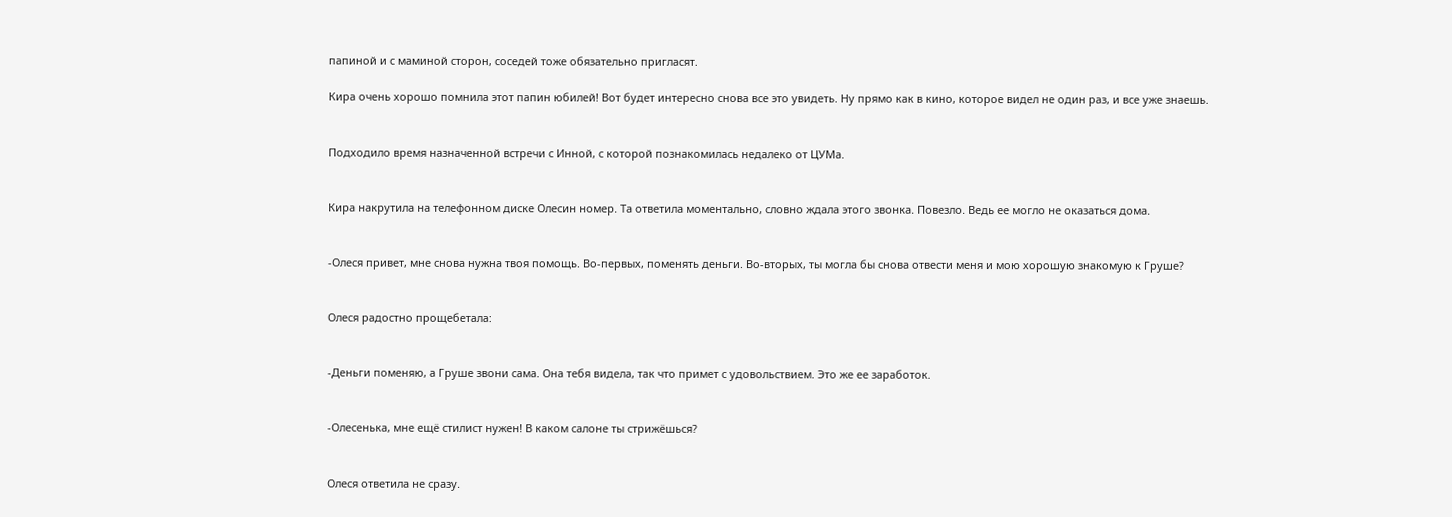папиной и с маминой сторон, соседей тоже обязательно пригласят.

Кира очень хорошо помнила этот папин юбилей! Вот будет интересно снова все это увидеть. Ну прямо как в кино, которое видел не один раз, и все уже знаешь.


Подходило время назначенной встречи с Инной, с которой познакомилась недалеко от ЦУМа.


Кира накрутила на телефонном диске Олесин номер. Та ответила моментально, словно ждала этого звонка. Повезло. Ведь ее могло не оказаться дома.


-Олеся привет, мне снова нужна твоя помощь. Во-первых, поменять деньги. Во-вторых, ты могла бы снова отвести меня и мою хорошую знакомую к Груше?


Олеся радостно прощебетала:


-Деньги поменяю, а Груше звони сама. Она тебя видела, так что примет с удовольствием. Это же ее заработок.


-Олесенька, мне ещё стилист нужен! В каком салоне ты стрижёшься?


Олеся ответила не сразу.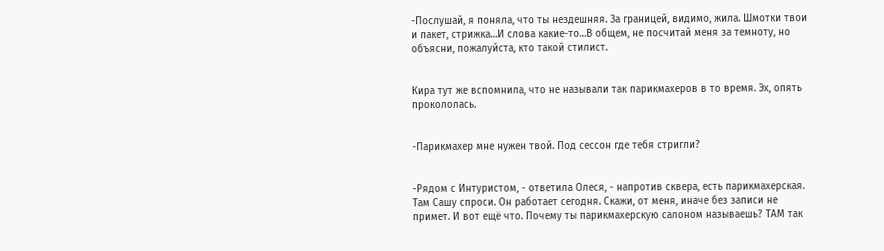-Послушай, я поняла, что ты нездешняя. За границей, видимо, жила. Шмотки твои и пакет, стрижка…И слова какие-то…В общем, не посчитай меня за темноту, но объясни, пожалуйста, кто такой стилист.


Кира тут же вспомнила, что не называли так парикмахеров в то время. Эх, опять прокололась.


-Парикмахер мне нужен твой. Под сессон где тебя стригли?


-Рядом с Интуристом, - ответила Олеся, - напротив сквера, есть парикмахерская. Там Сашу спроси. Он работает сегодня. Скажи, от меня, иначе без записи не примет. И вот ещё что. Почему ты парикмахерскую салоном называешь? ТАМ так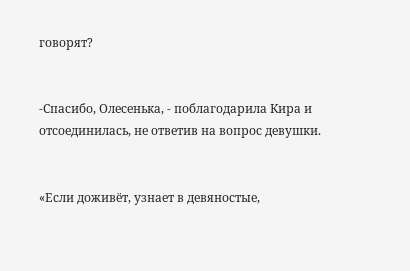говорят?


-Спасибо, Олесенька, - поблагодарила Кира и отсоединилась, не ответив на вопрос девушки.


«Если доживёт, узнает в девяностые,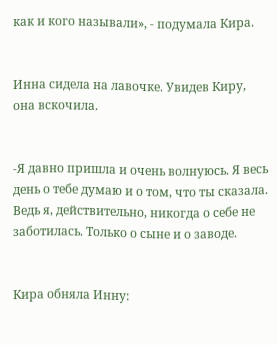как и кого называли», - подумала Кира.


Инна сидела на лавочке. Увидев Киру, она вскочила.


-Я давно пришла и очень волнуюсь. Я весь день о тебе думаю и о том, что ты сказала. Ведь я, действительно, никогда о себе не заботилась. Только о сыне и о заводе.


Кира обняла Инну: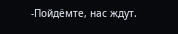-Пойдёмте, нас ждут.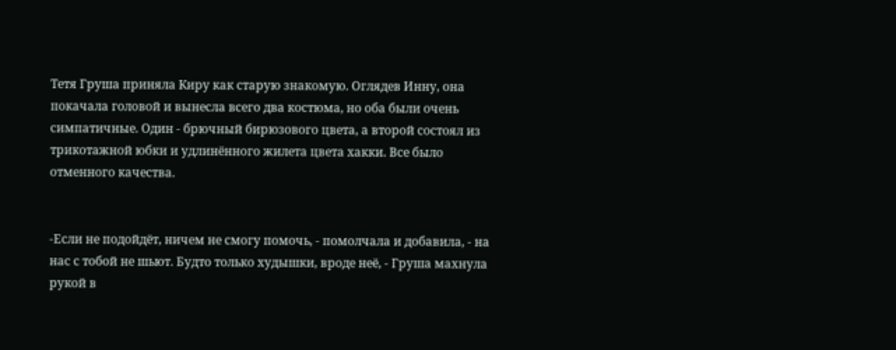Тетя Груша приняла Киру как старую знакомую. Оглядев Инну, она покачала головой и вынесла всего два костюма, но оба были очень симпатичные. Один - брючный бирюзового цвета, а второй состоял из трикотажной юбки и удлинённого жилета цвета хакки. Все было отменного качества.


-Если не подойдёт, ничем не смогу помочь, - помолчала и добавила, - на нас с тобой не шьют. Будто только худышки, вроде неё, - Груша махнула рукой в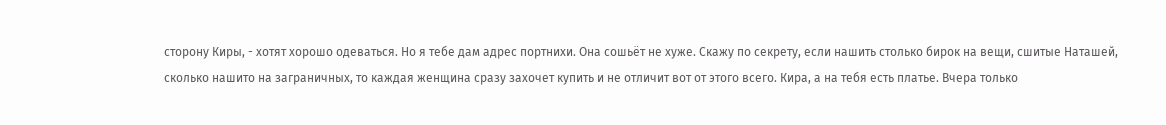сторону Киры, - хотят хорошо одеваться. Но я тебе дам адрес портнихи. Она сошьёт не хуже. Скажу по секрету, если нашить столько бирок на вещи, сшитые Наташей, сколько нашито на заграничных, то каждая женщина сразу захочет купить и не отличит вот от этого всего. Кира, а на тебя есть платье. Вчера только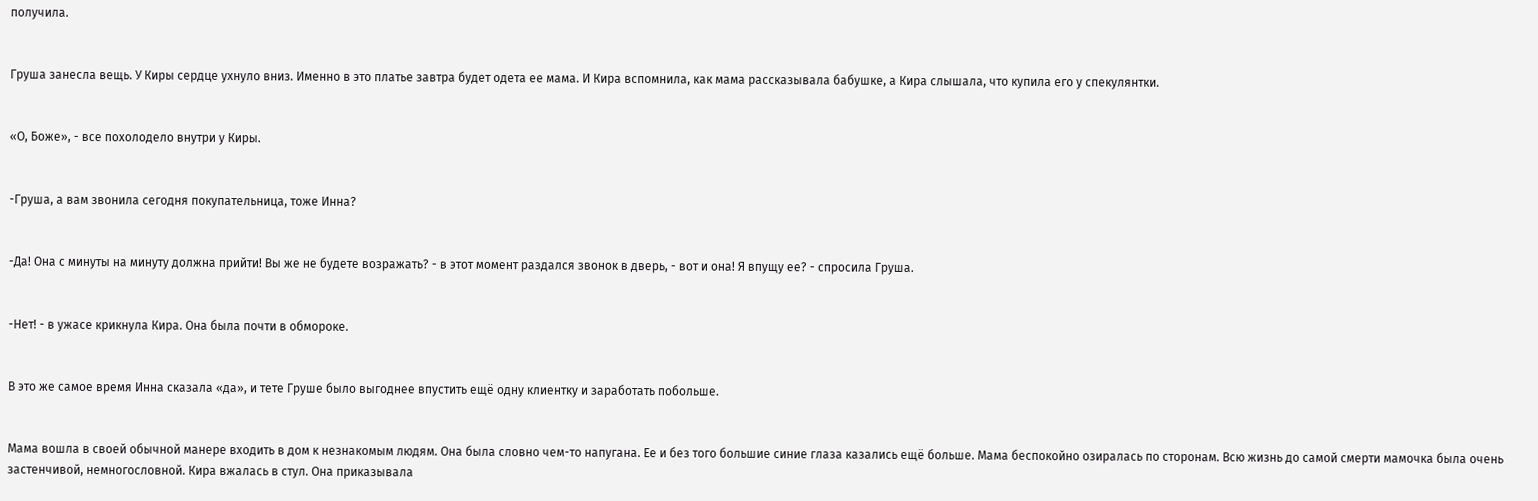получила.


Груша занесла вещь. У Киры сердце ухнуло вниз. Именно в это платье завтра будет одета ее мама. И Кира вспомнила, как мама рассказывала бабушке, а Кира слышала, что купила его у спекулянтки.


«О, Боже», - все похолодело внутри у Киры.


-Груша, а вам звонила сегодня покупательница, тоже Инна?


-Да! Она с минуты на минуту должна прийти! Вы же не будете возражать? - в этот момент раздался звонок в дверь, - вот и она! Я впущу ее? - спросила Груша.


-Нет! - в ужасе крикнула Кира. Она была почти в обмороке.


В это же самое время Инна сказала «да», и тете Груше было выгоднее впустить ещё одну клиентку и заработать побольше.


Мама вошла в своей обычной манере входить в дом к незнакомым людям. Она была словно чем-то напугана. Ее и без того большие синие глаза казались ещё больше. Мама беспокойно озиралась по сторонам. Всю жизнь до самой смерти мамочка была очень застенчивой, немногословной. Кира вжалась в стул. Она приказывала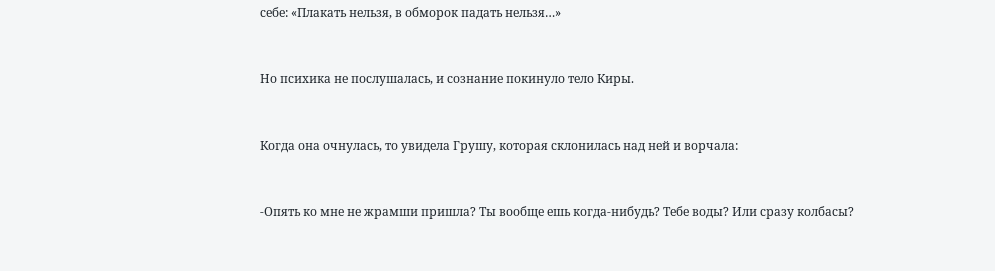себе: «Плакать нельзя, в обморок падать нельзя…»


Но психика не послушалась, и сознание покинуло тело Киры.


Когда она очнулась, то увидела Грушу, которая склонилась над ней и ворчала:


-Опять ко мне не жрамши пришла? Ты вообще ешь когда-нибудь? Тебе воды? Или сразу колбасы?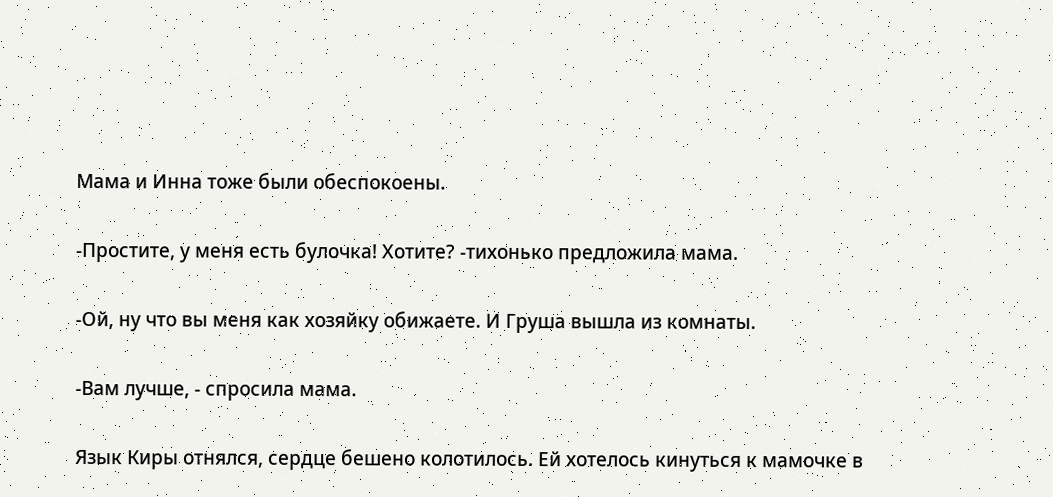Мама и Инна тоже были обеспокоены.


-Простите, у меня есть булочка! Хотите? -тихонько предложила мама.


-Ой, ну что вы меня как хозяйку обижаете. И Груша вышла из комнаты.


-Вам лучше, - спросила мама.


Язык Киры отнялся, сердце бешено колотилось. Ей хотелось кинуться к мамочке в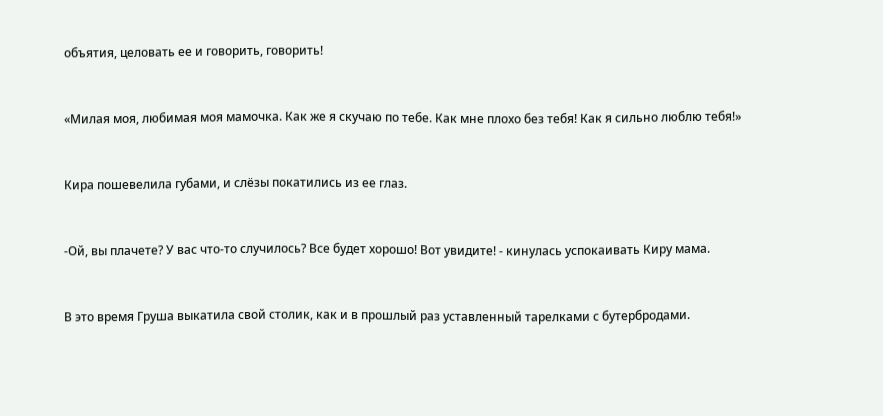объятия, целовать ее и говорить, говорить!


«Милая моя, любимая моя мамочка. Как же я скучаю по тебе. Как мне плохо без тебя! Как я сильно люблю тебя!»


Кира пошевелила губами, и слёзы покатились из ее глаз.


-Ой, вы плачете? У вас что-то случилось? Все будет хорошо! Вот увидите! - кинулась успокаивать Киру мама.


В это время Груша выкатила свой столик, как и в прошлый раз уставленный тарелками с бутербродами.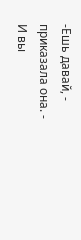-Ешь давай, - приказала она. - И вы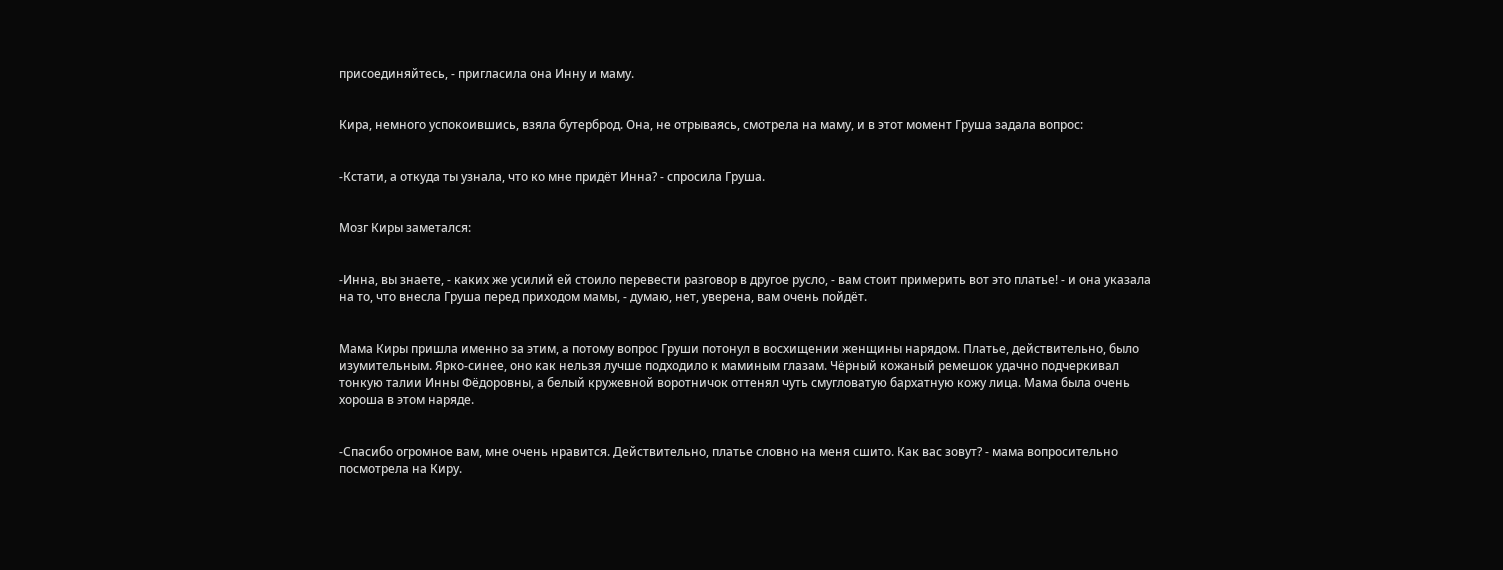присоединяйтесь, - пригласила она Инну и маму.


Кира, немного успокоившись, взяла бутерброд. Она, не отрываясь, смотрела на маму, и в этот момент Груша задала вопрос:


-Кстати, а откуда ты узнала, что ко мне придёт Инна? - спросила Груша.


Мозг Киры заметался:


-Инна, вы знаете, - каких же усилий ей стоило перевести разговор в другое русло, - вам стоит примерить вот это платье! - и она указала на то, что внесла Груша перед приходом мамы, - думаю, нет, уверена, вам очень пойдёт.


Мама Киры пришла именно за этим, а потому вопрос Груши потонул в восхищении женщины нарядом. Платье, действительно, было изумительным. Ярко-синее, оно как нельзя лучше подходило к маминым глазам. Чёрный кожаный ремешок удачно подчеркивал тонкую талии Инны Фёдоровны, а белый кружевной воротничок оттенял чуть смугловатую бархатную кожу лица. Мама была очень хороша в этом наряде.


-Спасибо огромное вам, мне очень нравится. Действительно, платье словно на меня сшито. Как вас зовут? - мама вопросительно посмотрела на Киру.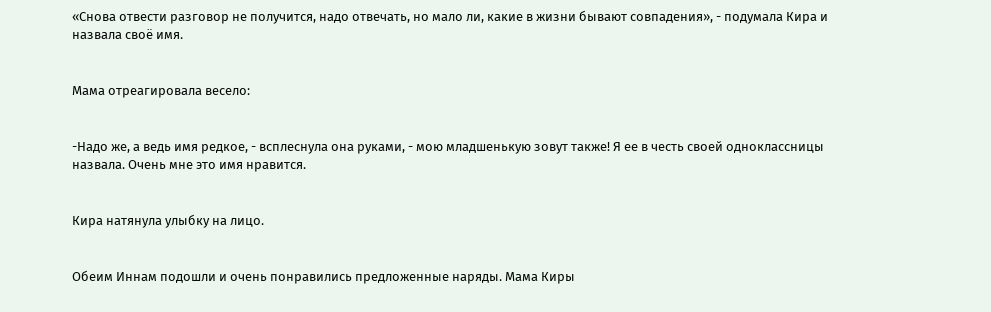«Снова отвести разговор не получится, надо отвечать, но мало ли, какие в жизни бывают совпадения», - подумала Кира и назвала своё имя.


Мама отреагировала весело:


-Надо же, а ведь имя редкое, - всплеснула она руками, - мою младшенькую зовут также! Я ее в честь своей одноклассницы назвала. Очень мне это имя нравится.


Кира натянула улыбку на лицо.


Обеим Иннам подошли и очень понравились предложенные наряды. Мама Киры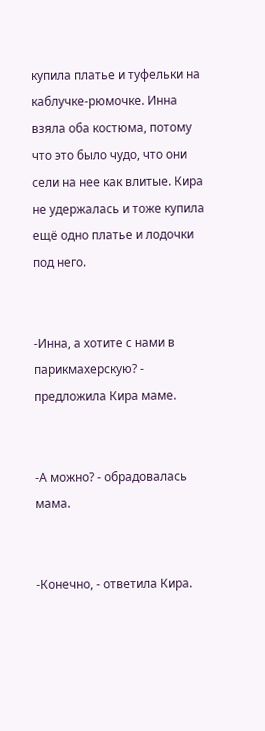купила платье и туфельки на каблучке-рюмочке. Инна взяла оба костюма, потому что это было чудо, что они сели на нее как влитые. Кира не удержалась и тоже купила ещё одно платье и лодочки под него.


-Инна, а хотите с нами в парикмахерскую? - предложила Кира маме.


-А можно? - обрадовалась мама.


-Конечно, - ответила Кира.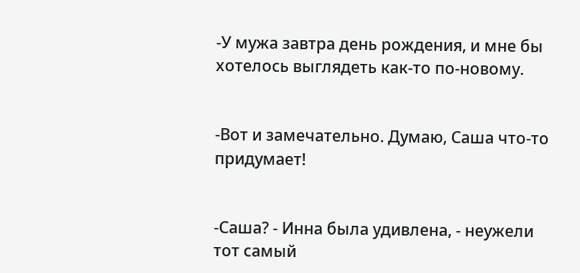-У мужа завтра день рождения, и мне бы хотелось выглядеть как-то по-новому.


-Вот и замечательно. Думаю, Саша что-то придумает!


-Саша? - Инна была удивлена, - неужели тот самый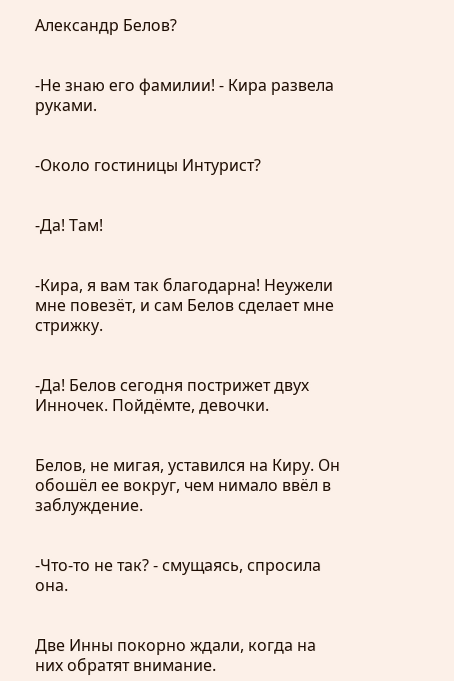Александр Белов?


-Не знаю его фамилии! - Кира развела руками.


-Около гостиницы Интурист?


-Да! Там!


-Кира, я вам так благодарна! Неужели мне повезёт, и сам Белов сделает мне стрижку.


-Да! Белов сегодня пострижет двух Инночек. Пойдёмте, девочки.


Белов, не мигая, уставился на Киру. Он обошёл ее вокруг, чем нимало ввёл в заблуждение.


-Что-то не так? - смущаясь, спросила она.


Две Инны покорно ждали, когда на них обратят внимание.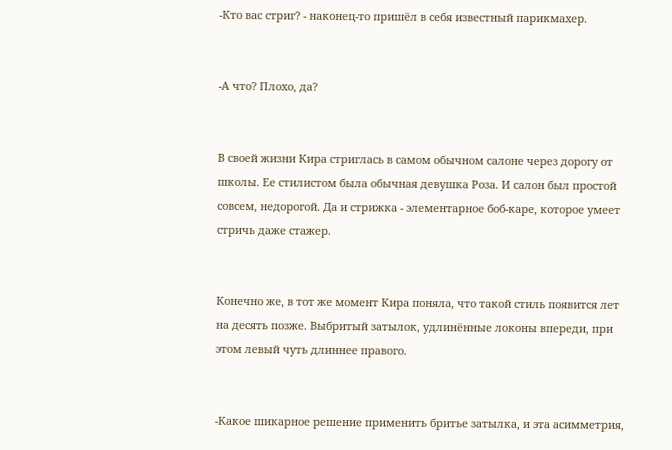-Кто вас стриг? - наконец-то пришёл в себя известный парикмахер.


-А что? Плохо, да?


В своей жизни Кира стриглась в самом обычном салоне через дорогу от школы. Ее стилистом была обычная девушка Роза. И салон был простой совсем, недорогой. Да и стрижка - элементарное боб-каре, которое умеет стричь даже стажер.


Конечно же, в тот же момент Кира поняла, что такой стиль появится лет на десять позже. Выбритый затылок, удлинённые локоны впереди, при этом левый чуть длиннее правого.


-Какое шикарное решение применить бритье затылка, и эта асимметрия,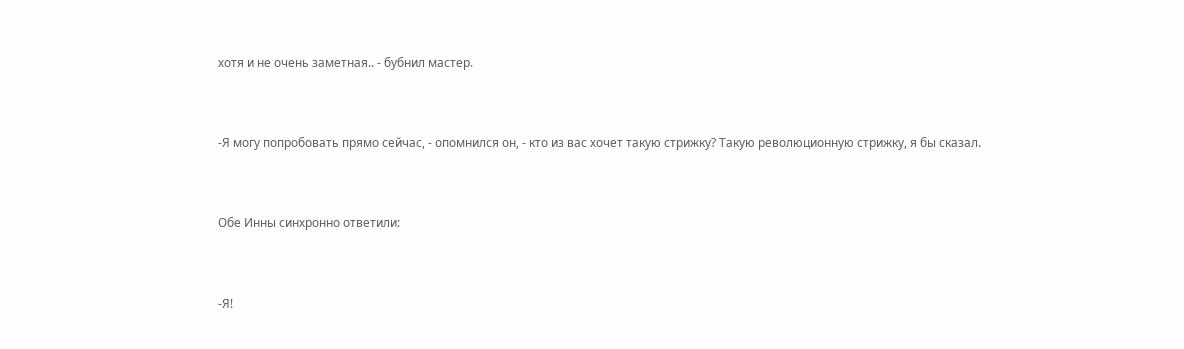хотя и не очень заметная.. - бубнил мастер.


-Я могу попробовать прямо сейчас, - опомнился он, - кто из вас хочет такую стрижку? Такую революционную стрижку, я бы сказал.


Обе Инны синхронно ответили:


-Я!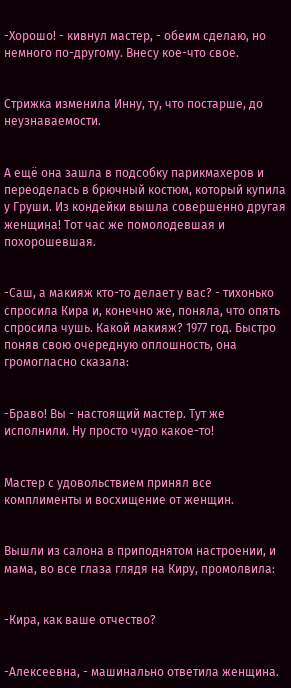-Хорошо! - кивнул мастер, - обеим сделаю, но немного по-другому. Внесу кое-что свое.


Стрижка изменила Инну, ту, что постарше, до неузнаваемости.


А ещё она зашла в подсобку парикмахеров и переоделась в брючный костюм, который купила у Груши. Из кондейки вышла совершенно другая женщина! Тот час же помолодевшая и похорошевшая.


-Саш, а макияж кто-то делает у вас? - тихонько спросила Кира и, конечно же, поняла, что опять спросила чушь. Какой макияж? 1977 год. Быстро поняв свою очередную оплошность, она громогласно сказала:


-Браво! Вы - настоящий мастер. Тут же исполнили. Ну просто чудо какое-то!


Мастер с удовольствием принял все комплименты и восхищение от женщин.


Вышли из салона в приподнятом настроении, и мама, во все глаза глядя на Киру, промолвила:


-Кира, как ваше отчество?


-Алексеевна, - машинально ответила женщина.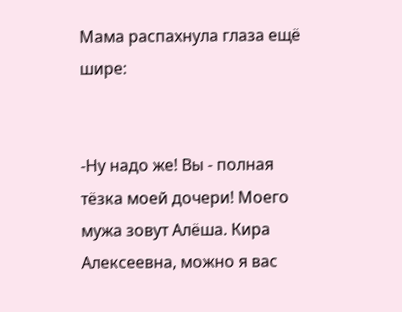Мама распахнула глаза ещё шире:


-Ну надо же! Вы - полная тёзка моей дочери! Моего мужа зовут Алёша. Кира Алексеевна, можно я вас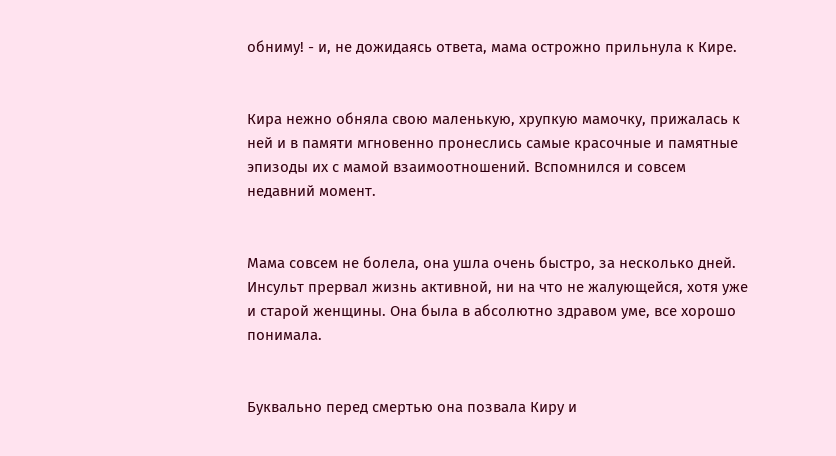обниму! - и, не дожидаясь ответа, мама острожно прильнула к Кире.


Кира нежно обняла свою маленькую, хрупкую мамочку, прижалась к ней и в памяти мгновенно пронеслись самые красочные и памятные эпизоды их с мамой взаимоотношений. Вспомнился и совсем недавний момент.


Мама совсем не болела, она ушла очень быстро, за несколько дней. Инсульт прервал жизнь активной, ни на что не жалующейся, хотя уже и старой женщины. Она была в абсолютно здравом уме, все хорошо понимала.


Буквально перед смертью она позвала Киру и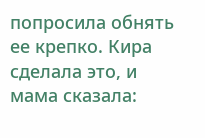попросила обнять ее крепко. Кира сделала это, и мама сказала: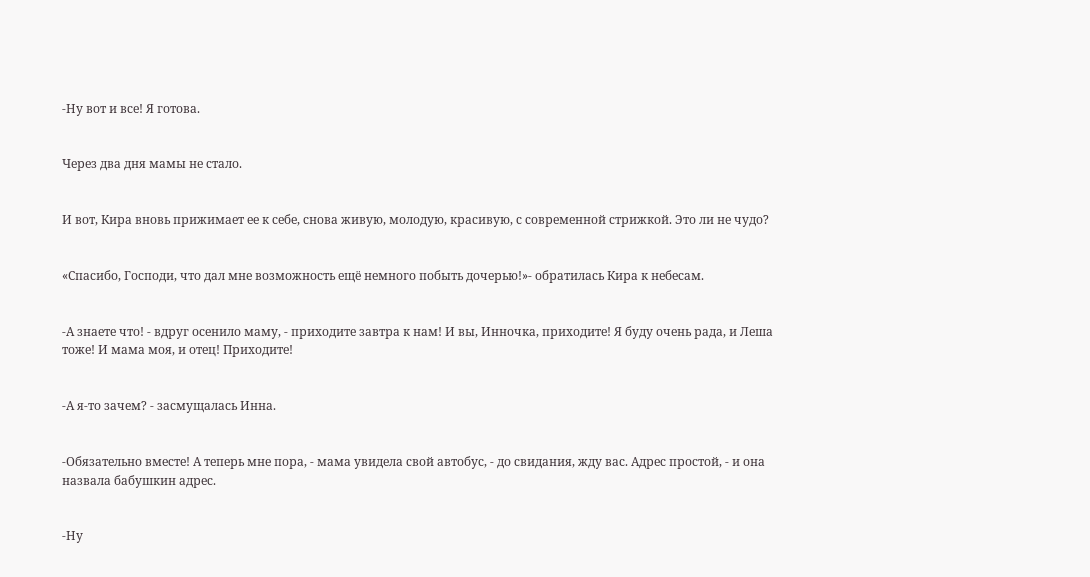-Ну вот и все! Я готова.


Через два дня мамы не стало.


И вот, Кира вновь прижимает ее к себе, снова живую, молодую, красивую, с современной стрижкой. Это ли не чудо?


«Спасибо, Господи, что дал мне возможность ещё немного побыть дочерью!»- обратилась Кира к небесам.


-А знаете что! - вдруг осенило маму, - приходите завтра к нам! И вы, Инночка, приходите! Я буду очень рада, и Леша тоже! И мама моя, и отец! Приходите!


-А я-то зачем? - засмущалась Инна.


-Обязательно вместе! А теперь мне пора, - мама увидела свой автобус, - до свидания, жду вас. Адрес простой, - и она назвала бабушкин адрес.


-Ну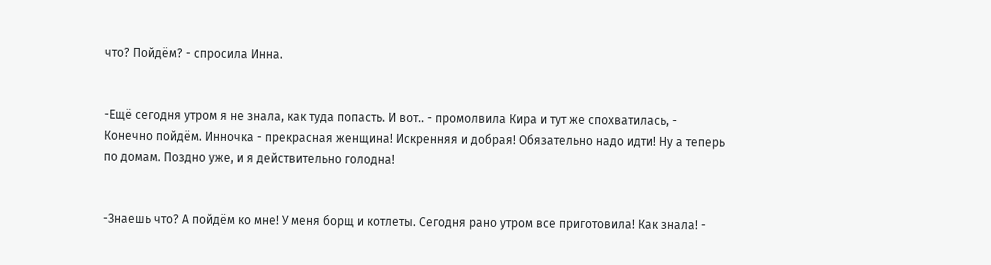что? Пойдём? - спросила Инна.


-Ещё сегодня утром я не знала, как туда попасть. И вот.. - промолвила Кира и тут же спохватилась, - Конечно пойдём. Инночка - прекрасная женщина! Искренняя и добрая! Обязательно надо идти! Ну а теперь по домам. Поздно уже, и я действительно голодна!


-Знаешь что? А пойдём ко мне! У меня борщ и котлеты. Сегодня рано утром все приготовила! Как знала! -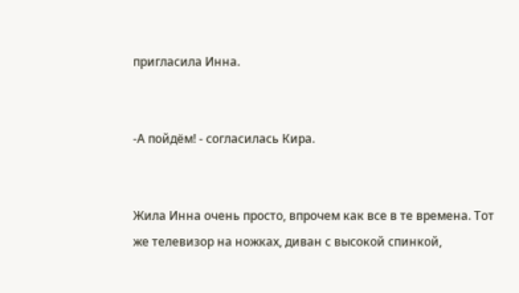пригласила Инна.


-А пойдём! - согласилась Кира.


Жила Инна очень просто, впрочем как все в те времена. Тот же телевизор на ножках, диван с высокой спинкой,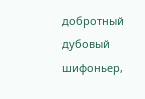добротный дубовый шифоньер,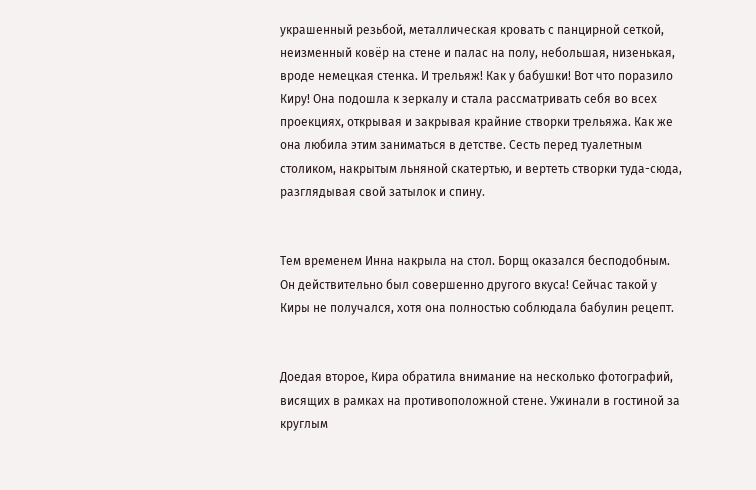украшенный резьбой, металлическая кровать с панцирной сеткой, неизменный ковёр на стене и палас на полу, небольшая, низенькая, вроде немецкая стенка. И трельяж! Как у бабушки! Вот что поразило Киру! Она подошла к зеркалу и стала рассматривать себя во всех проекциях, открывая и закрывая крайние створки трельяжа. Как же она любила этим заниматься в детстве. Сесть перед туалетным столиком, накрытым льняной скатертью, и вертеть створки туда-сюда, разглядывая свой затылок и спину.


Тем временем Инна накрыла на стол. Борщ оказался бесподобным. Он действительно был совершенно другого вкуса! Сейчас такой у Киры не получался, хотя она полностью соблюдала бабулин рецепт.


Доедая второе, Кира обратила внимание на несколько фотографий, висящих в рамках на противоположной стене. Ужинали в гостиной за круглым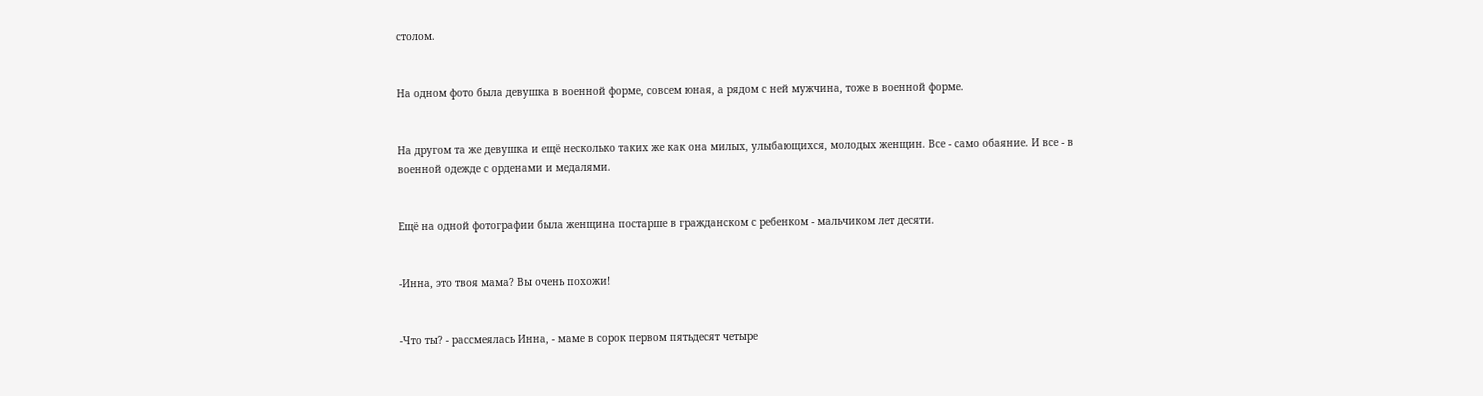столом.


На одном фото была девушка в военной форме, совсем юная, а рядом с ней мужчина, тоже в военной форме.


На другом та же девушка и ещё несколько таких же как она милых, улыбающихся, молодых женщин. Все - само обаяние. И все - в военной одежде с орденами и медалями.


Ещё на одной фотографии была женщина постарше в гражданском с ребенком - мальчиком лет десяти.


-Инна, это твоя мама? Вы очень похожи!


-Что ты? - рассмеялась Инна, - маме в сорок первом пятьдесят четыре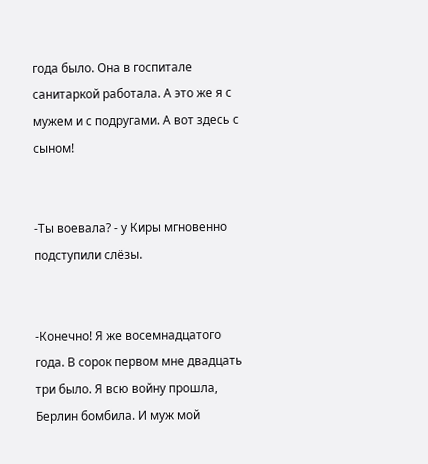года было. Она в госпитале санитаркой работала. А это же я с мужем и с подругами. А вот здесь с сыном!


-Ты воевала? - у Киры мгновенно подступили слёзы.


-Конечно! Я же восемнадцатого года. В сорок первом мне двадцать три было. Я всю войну прошла, Берлин бомбила. И муж мой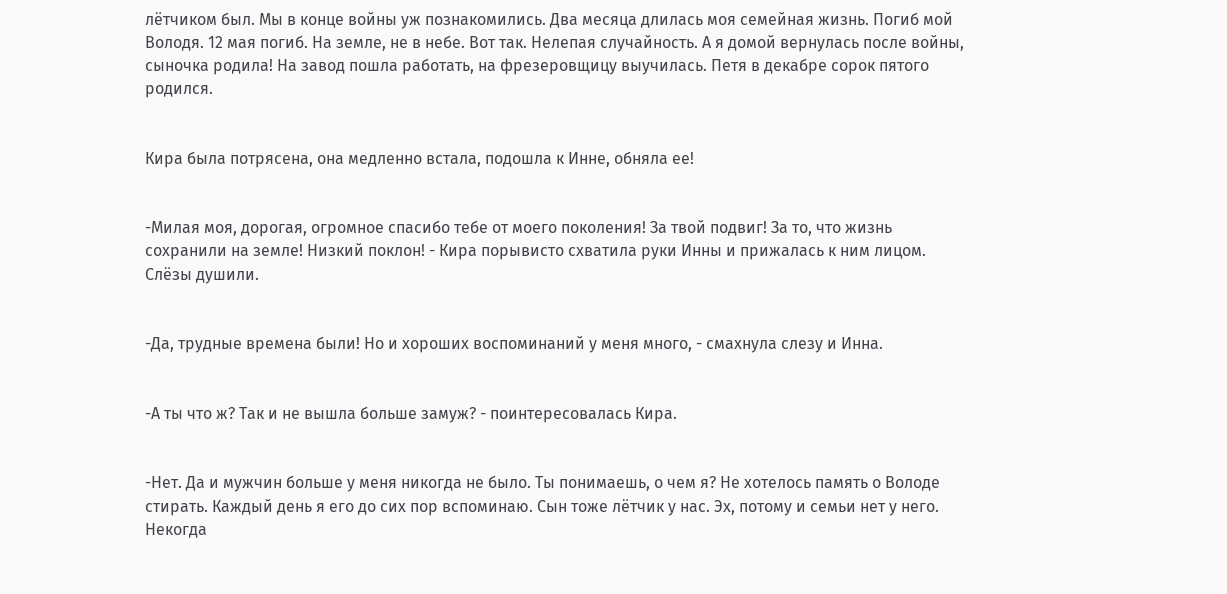лётчиком был. Мы в конце войны уж познакомились. Два месяца длилась моя семейная жизнь. Погиб мой Володя. 12 мая погиб. На земле, не в небе. Вот так. Нелепая случайность. А я домой вернулась после войны, сыночка родила! На завод пошла работать, на фрезеровщицу выучилась. Петя в декабре сорок пятого родился.


Кира была потрясена, она медленно встала, подошла к Инне, обняла ее!


-Милая моя, дорогая, огромное спасибо тебе от моего поколения! За твой подвиг! За то, что жизнь сохранили на земле! Низкий поклон! - Кира порывисто схватила руки Инны и прижалась к ним лицом. Слёзы душили.


-Да, трудные времена были! Но и хороших воспоминаний у меня много, - смахнула слезу и Инна.


-А ты что ж? Так и не вышла больше замуж? - поинтересовалась Кира.


-Нет. Да и мужчин больше у меня никогда не было. Ты понимаешь, о чем я? Не хотелось память о Володе стирать. Каждый день я его до сих пор вспоминаю. Сын тоже лётчик у нас. Эх, потому и семьи нет у него. Некогда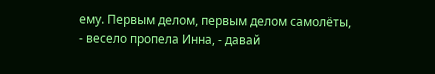ему. Первым делом, первым делом самолёты, - весело пропела Инна, - давай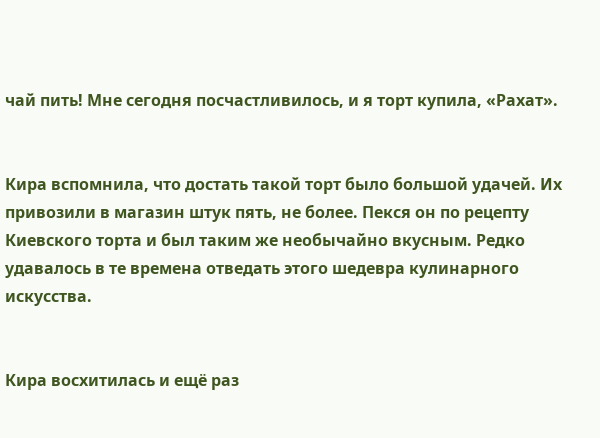чай пить! Мне сегодня посчастливилось, и я торт купила, «Рахат».


Кира вспомнила, что достать такой торт было большой удачей. Их привозили в магазин штук пять, не более. Пекся он по рецепту Киевского торта и был таким же необычайно вкусным. Редко удавалось в те времена отведать этого шедевра кулинарного искусства.


Кира восхитилась и ещё раз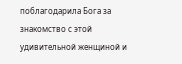поблагодарила Бога за знакомство с этой удивительной женщиной и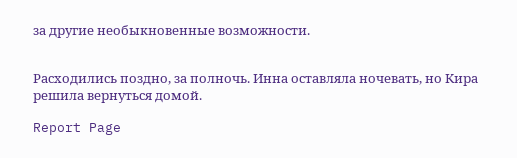за другие необыкновенные возможности.


Расходились поздно, за полночь. Инна оставляла ночевать, но Кира решила вернуться домой.

Report Page